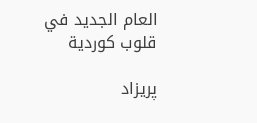العام الجديد في قلوب کوردية

پريزاد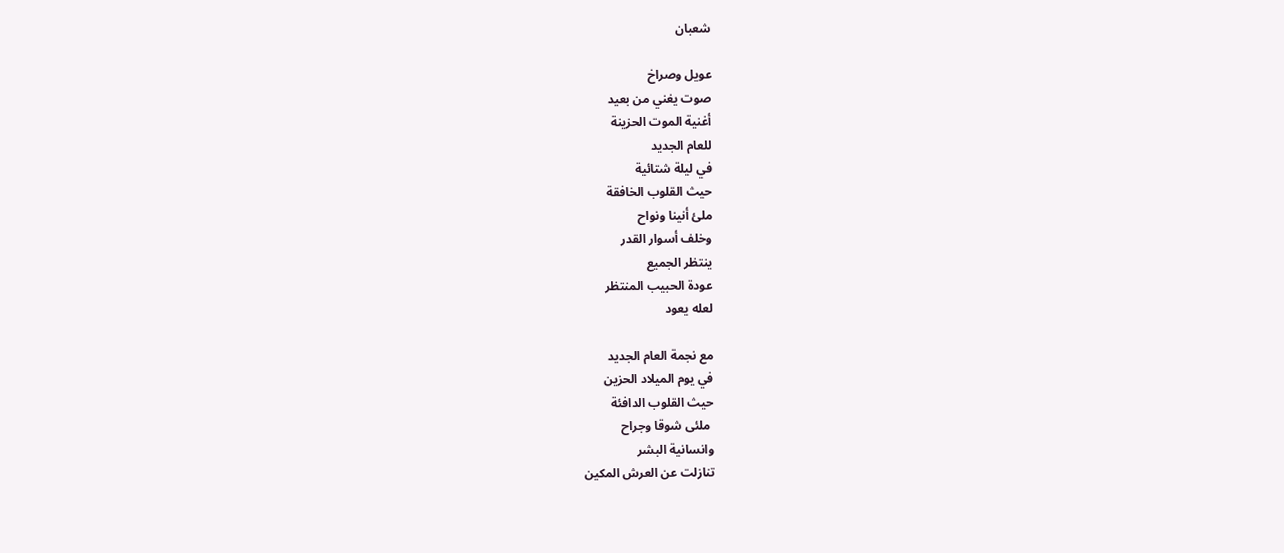شعبان

عويل وصراخ
صوت يغني من بعيد
أغنية الموت الحزينة
للعام الجديد
في ليلة شتائية
حيث القلوب الخافقة
ملئ أنينا ونواح
وخلف أسوار القدر
ينتظر الجميع
عودة الحبيب المنتظر
لعله‌ يعود

مع نجمة العام الجديد
في يوم الميلاد الحزين
حيث القلوب الدافئة
 ملئى شوقا وجراح
وانسانية البشر
تنازلت عن العرش المکين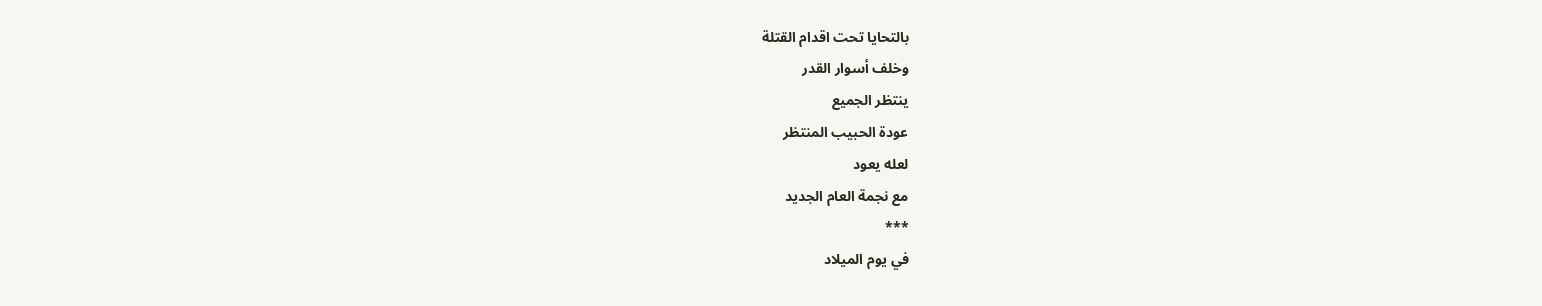بالتحايا تحت اقدام القتلة
وخلف أسوار القدر
ينتظر الجميع
عودة الحبيب المنتظر
لعله‌ يعود
مع نجمة العام الجديد
***
في يوم الميلاد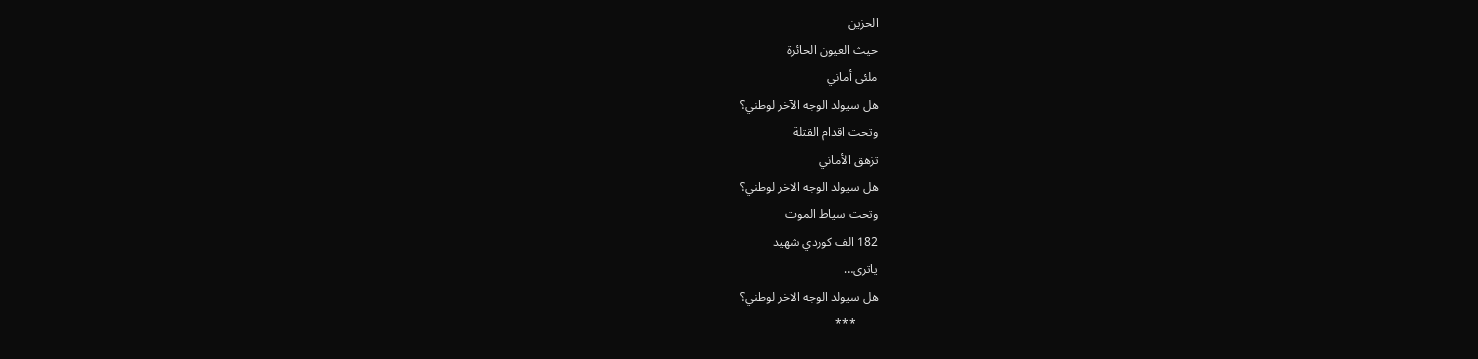الحزين
حيث العيون الحائرة
ملئى أماني
هل سيولد الوجه‌ الآخر لوطني؟
وتحت اقدام القتلة
تزهق الأماني
هل سيولد الوجه‌ الاخر لوطني؟
وتحت سياط الموت
182 الف کوردي شهيد
ياترى…
هل سيولد الوجه‌ الاخر لوطني؟
       ***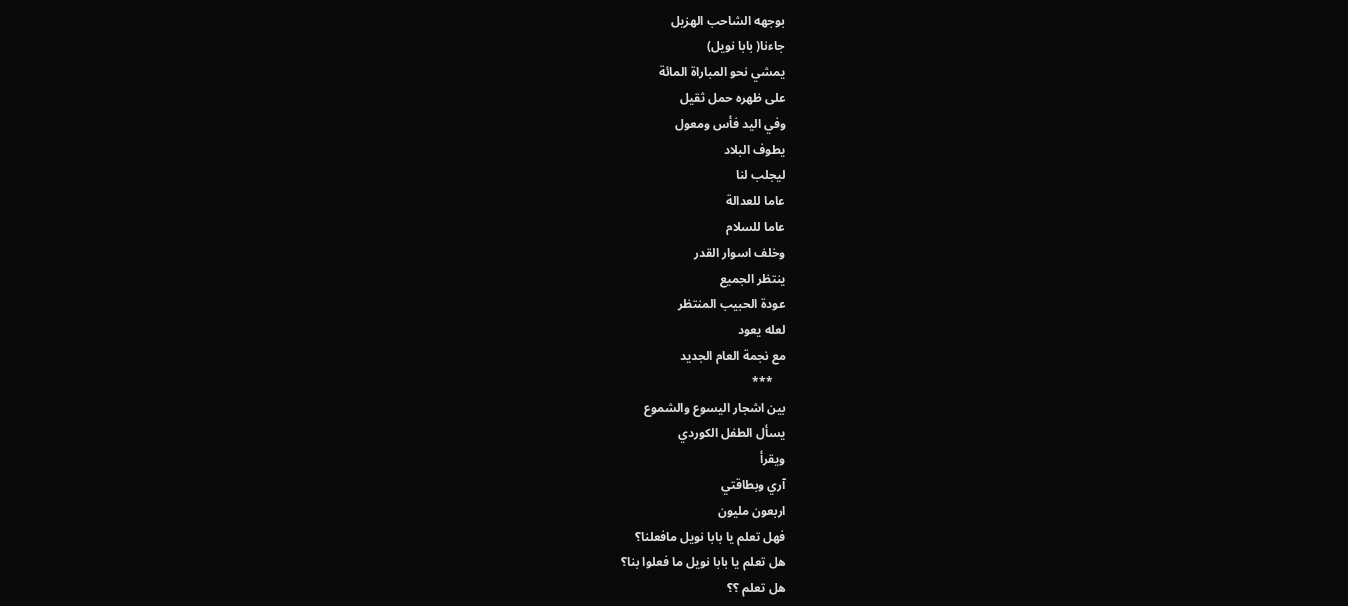بوجهه‌ الشاحب الهزيل
جاءنا( بابا نويل)
يمشي نحو المباراة المائة
على ظهره‌ حمل ثقيل
وفي اليد فأس ومعول
يطوف البلاد
ليجلب لنا
عاما للعدالة
عاما للسلام
وخلف اسوار القدر
ينتظر الجميع
عودة الحبيب المنتظر
لعله‌ يعود
مع نجمة العام الجديد
    ***
بين اشجار اليسوع والشموع
يسأل الطفل الکوردي
ويقرأ
آري وبطاقتي
اربعون مليون
فهل تعلم يا بابا نويل مافعلنا؟
هل تعلم يا بابا نويل ما فعلوا بنا؟
هل تعلم ؟؟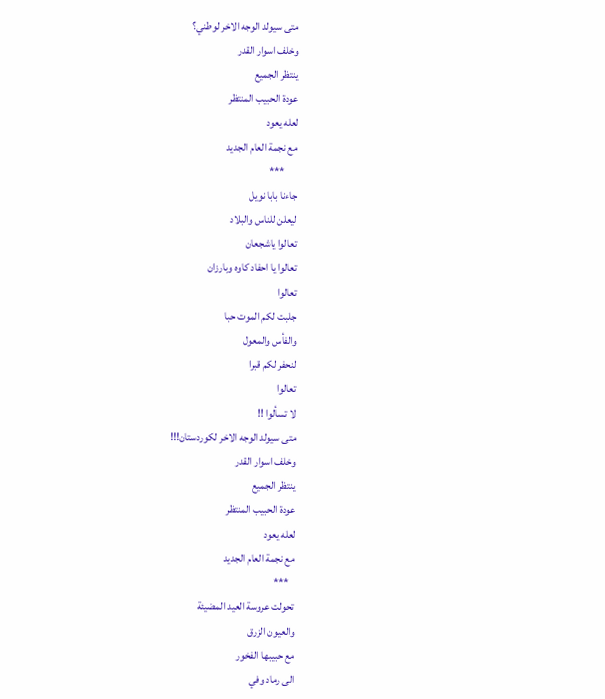متى سيولد الوجه‌ الاخر لوطني؟
وخلف اسوار القدر
ينتظر الجميع
عودة الحبيب المنتظر
لعله‌ يعود
مع نجمة العام الجديد
      ***
جاءنا بابا نويل
ليعلن للناس والبلاد
تعالوا ياشجعان
تعالوا يا احفاد کاوه‌ وبارزان
تعالوا
جلبت لکم الموت حبا
والفأس والمعول
لنحفر لکم قبرا
تعالوا
لا تسألوا !!
متى سيولد الوجه‌ الاخر لکوردستان!!!
وخلف اسوار القدر
ينتظر الجميع
عودة الحبيب المنتظر
لعله‌ يعود
مع نجمة العام الجديد
   ***
تحولت عروسة العيد المضيئة
والعيون الزرق
مع حبيبها الفخور
الى رماد وفي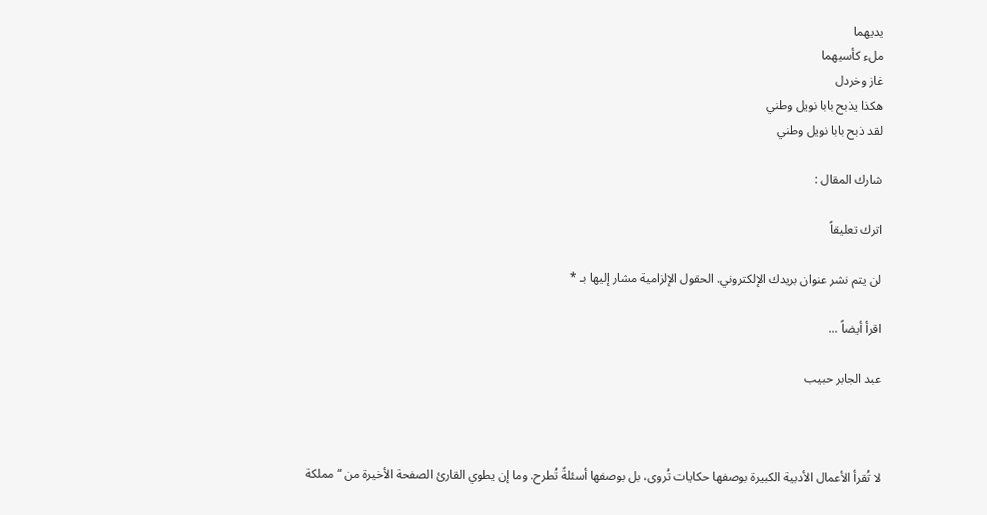يديهما
ملء کأسيهما
غاز وخردل
هکذا يذبح بابا نويل وطني
لقد ذبح بابا نويل وطني

شارك المقال :

اترك تعليقاً

لن يتم نشر عنوان بريدك الإلكتروني. الحقول الإلزامية مشار إليها بـ *

اقرأ أيضاً ...

عبد الجابر حبيب



لا تُقرأ الأعمال الأدبية الكبيرة بوصفها حكايات تُروى، بل بوصفها أسئلةً تُطرح. وما إن يطوي القارئ الصفحة الأخيرة من “مملكة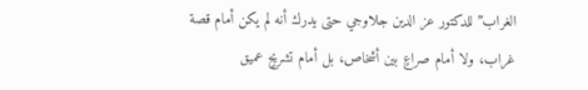الغراب” للدكتور عز الدين جلاوجي حتى يدرك أنه لم يكن أمام قصة غراب، ولا أمام صراعٍ بين أشخاص، بل أمام تشريحٍ عميق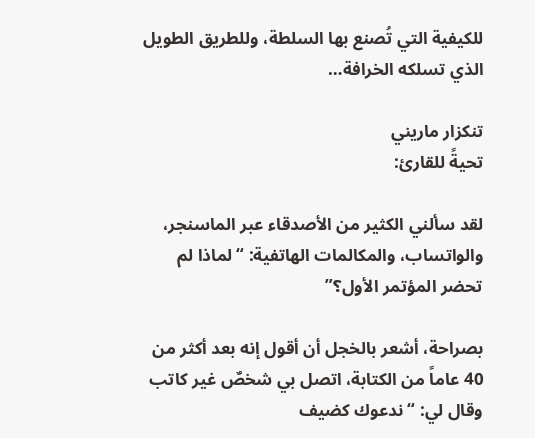للكيفية التي تُصنع بها السلطة، وللطريق الطويل الذي تسلكه الخرافة…

تنكزار ماريني
تحيةً للقارئ:

لقد سألني الكثير من الأصدقاء عبر الماسنجر، والواتساب، والمكالمات الهاتفية: “لماذا لم تحضر المؤتمر الأول؟”

بصراحة، أشعر بالخجل أن أقول إنه بعد أكثر من 40 عاماً من الكتابة، اتصل بي شخصٌ غير كاتب وقال لي: “ندعوك كضيف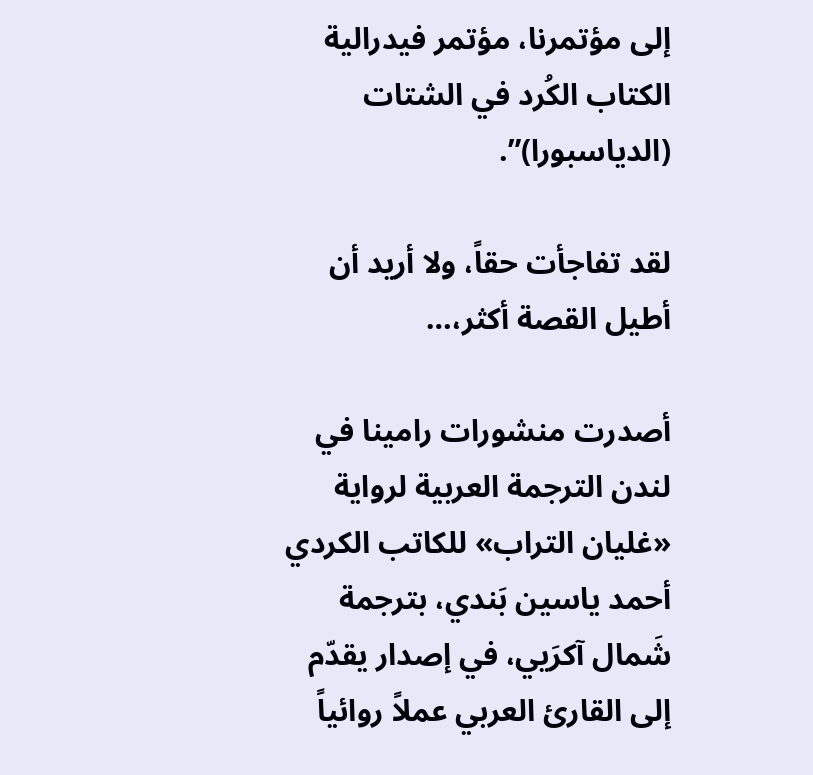إلى مؤتمرنا، مؤتمر فيدرالية الكتاب الكُرد في الشتات (الدياسبورا)”.

لقد تفاجأت حقاً، ولا أريد أن أطيل القصة أكثر،…

أصدرت منشورات رامينا في لندن الترجمة العربية لرواية «غليان التراب» للكاتب الكردي أحمد ياسين بَندي، بترجمة شَمال آكرَيي، في إصدار يقدّم إلى القارئ العربي عملاً روائياً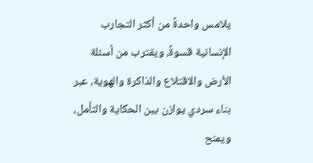يلامس واحدةً من أكثر التجارب الإنسانية قسوةً، ويقترب من أسئلة الأرض والاقتلاع والذاكرة والهوية، عبر بناء سردي يوازن بين الحكاية والتأمل، ويمنح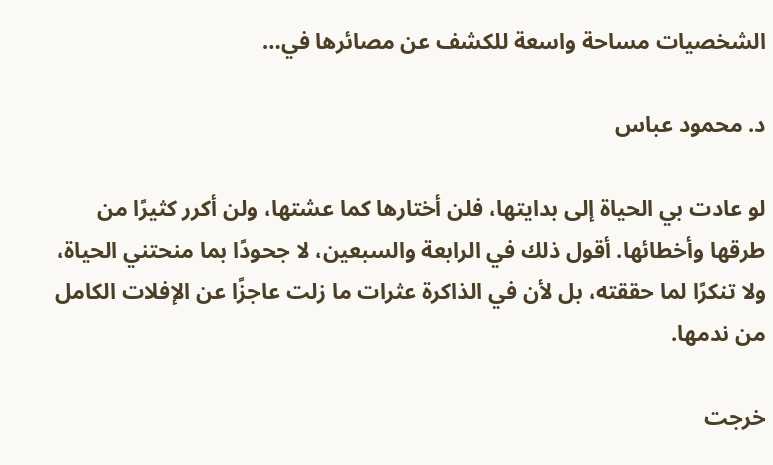الشخصيات مساحة واسعة للكشف عن مصائرها في…

د. محمود عباس

لو عادت بي الحياة إلى بدايتها، فلن أختارها كما عشتها، ولن أكرر كثيرًا من طرقها وأخطائها. أقول ذلك في الرابعة والسبعين، لا جحودًا بما منحتني الحياة، ولا تنكرًا لما حققته، بل لأن في الذاكرة عثرات ما زلت عاجزًا عن الإفلات الكامل من ندمها.

خرجت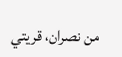من نصران، قريتي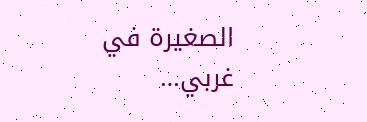الصغيرة في غربي…